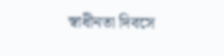স্বাধীনতা দিবসে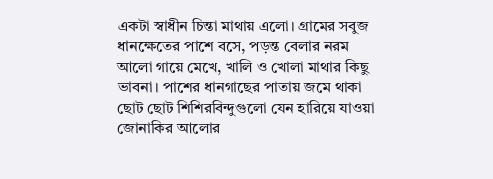একটা স্বাধীন চিন্তা মাথায় এলো। গ্রামের সবুজ ধানক্ষেতের পাশে বসে, পড়ন্ত বেলার নরম আলো গায়ে মেখে, খালি ও খোলা মাথার কিছু ভাবনা। পাশের ধানগাছের পাতায় জমে থাকা ছোট ছোট শিশিরবিন্দুগুলো যেন হারিয়ে যাওয়া জোনাকির আলোর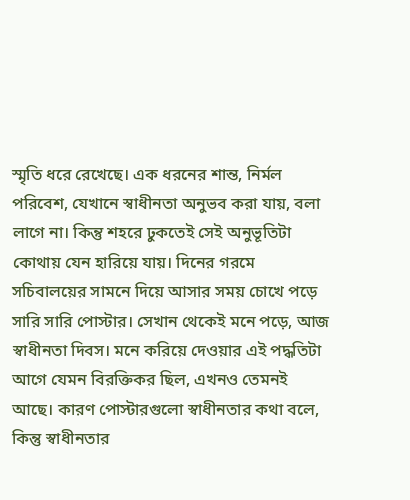স্মৃতি ধরে রেখেছে। এক ধরনের শান্ত, নির্মল পরিবেশ, যেখানে স্বাধীনতা অনুভব করা যায়, বলা লাগে না। কিন্তু শহরে ঢুকতেই সেই অনুভূতিটা কোথায় যেন হারিয়ে যায়। দিনের গরমে সচিবালয়ের সামনে দিয়ে আসার সময় চোখে পড়ে সারি সারি পোস্টার। সেখান থেকেই মনে পড়ে, আজ স্বাধীনতা দিবস। মনে করিয়ে দেওয়ার এই পদ্ধতিটা আগে যেমন বিরক্তিকর ছিল, এখনও তেমনই আছে। কারণ পোস্টারগুলো স্বাধীনতার কথা বলে, কিন্তু স্বাধীনতার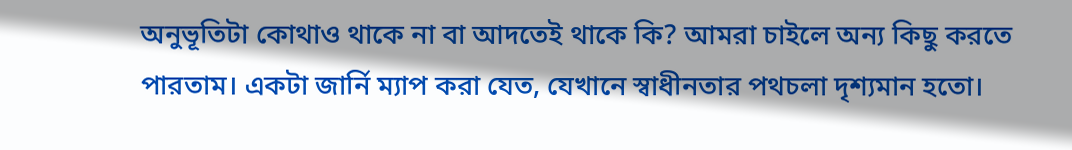অনুভূতিটা কোথাও থাকে না বা আদতেই থাকে কি? আমরা চাইলে অন্য কিছু করতে পারতাম। একটা জার্নি ম্যাপ করা যেত, যেখানে স্বাধীনতার পথচলা দৃশ্যমান হতো।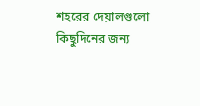শহরের দেয়ালগুলো কিছুদিনের জন্য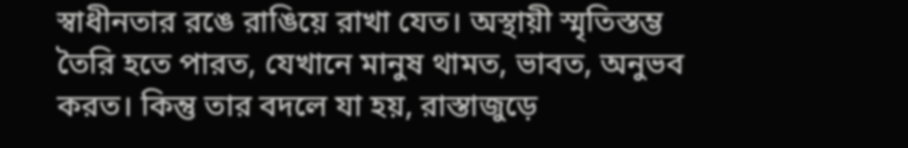স্বাধীনতার রঙে রাঙিয়ে রাখা যেত। অস্থায়ী স্মৃতিস্তম্ভ তৈরি হতে পারত, যেখানে মানুষ থামত, ভাবত, অনুভব করত। কিন্তু তার বদলে যা হয়, রাস্তাজুড়ে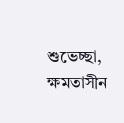শুভেচ্ছা, ক্ষমতাসীন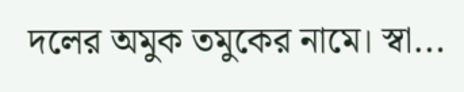দলের অমুক তমুকের নামে। স্বা...